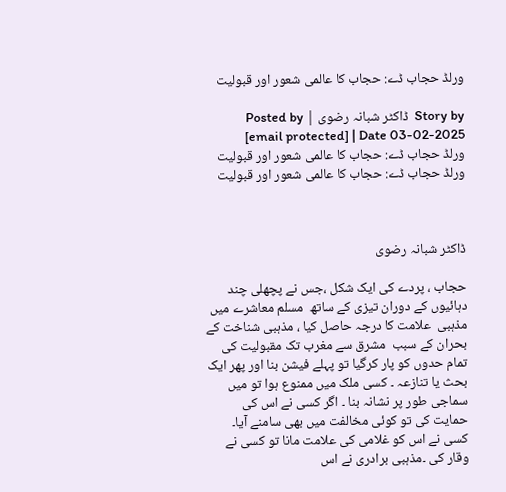ورلڈ حجاب ڈے: حجاب کا عالمی شعور اور قبولیت

Story by  ڈاکٹر شبانہ رضوی | Posted by  [email protected] | Date 03-02-2025
ورلڈ حجاب ڈے: حجاب کا عالمی شعور اور قبولیت
ورلڈ حجاب ڈے: حجاب کا عالمی شعور اور قبولیت



ڈاکٹر شبانہ رضوی

حجاب ، پردے کی ایک شکل ،جس نے پچھلی چند دہائیوں کے دوران تیزی کے ساتھ  مسلم معاشرے میں مذہبی  علامت کا درجہ حاصل کیا ، مذہبی شناخت کے بحران کے سبب  مشرق سے مغرب تک مقبولیت کی تمام حدوں کو پار کرگیا تو پہلے فیشن بنا اور پھر ایک بحث یا تنازعہ ۔ کسی ملک میں ممنوع ہوا تو میں سماجی طور پر نشانہ بنا ۔ اگر کسی نے اس کی حمایت کی تو کوئی مخالفت میں بھی سامنے آیا۔ کسی نے اس کو غلامی کی علامت مانا تو کسی نے وقار کی ۔مذہبی برادری نے اس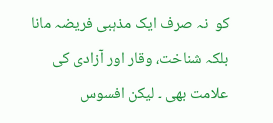کو  نہ صرف ایک مذہبی فریضہ مانا  بلکہ شناخت، وقار اور آزادی کی علامت بھی ۔ لیکن افسوس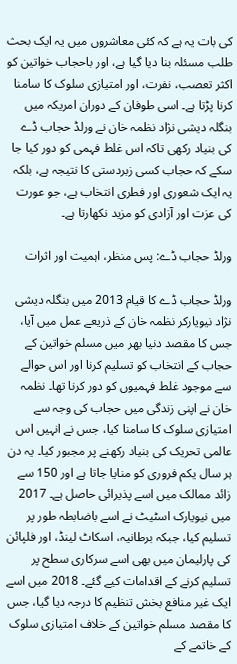کی بات یہ ہے کہ کئی معاشروں میں یہ ایک بحث طلب مسئلہ بنا دیا گیا ہے، اور باحجاب خواتین کو اکثر تعصب، نفرت، اور امتیازی سلوک کا سامنا کرنا پڑتا ہے۔ اسی طوفان کے دوران امریکہ میں  بنگلہ دیشی نژاد نظمہ خان نے ورلڈ حجاب ڈے کی بنیاد رکھی تاکہ اس غلط فہمی کو دور کیا جا سکے کہ حجاب کسی زبردستی کا نتیجہ ہے، بلکہ یہ ایک شعوری اور فطری انتخاب ہے، جو عورت کی عزت اور آزادی کو مزید نکھارتا ہے۔

ورلڈ حجاب ڈے: پس منظر، اہمیت اور اثرات

ورلڈ حجاب ڈے کا قیام 2013 میں بنگلہ دیشی نژاد نیویارکر نظمہ خان کے ذریعے عمل میں آیا، جس کا مقصد دنیا بھر میں مسلم خواتین کے حجاب کے انتخاب کو تسلیم کرنا اور اس حوالے سے موجود غلط فہمیوں کو دور کرنا تھا۔ نظمہ خان نے اپنی زندگی میں حجاب کی وجہ سے امتیازی سلوک کا سامنا کیا، جس نے انہیں اس عالمی تحریک کی بنیاد رکھنے پر مجبور کیا۔ یہ دن ہر سال یکم فروری کو منایا جاتا ہے اور 150 سے زائد ممالک میں اسے پذیرائی حاصل ہے۔ 2017 میں نیویارک اسٹیٹ نے اسے باضابطہ طور پر تسلیم کیا، جبکہ برطانیہ، اسکاٹ لینڈ، اور فلپائن کی پارلیمان میں بھی اسے سرکاری سطح پر تسلیم کرنے کے اقدامات کیے گئے۔ 2018 میں اسے ایک غیر منافع بخش تنظیم کا درجہ دیا گیا، جس کا مقصد مسلم خواتین کے خلاف امتیازی سلوک کے خاتمے کے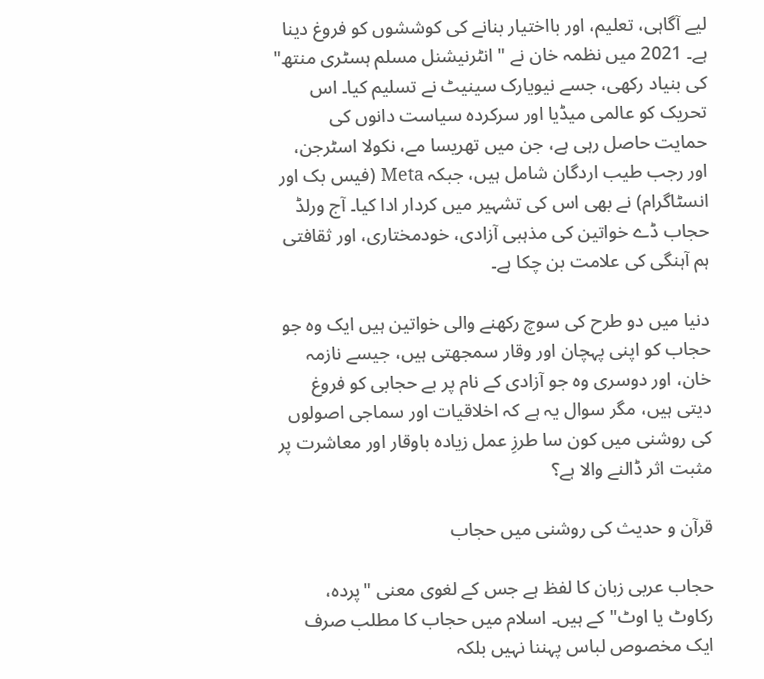لیے آگاہی، تعلیم، اور بااختیار بنانے کی کوششوں کو فروغ دینا ہے۔ 2021 میں نظمہ خان نے "انٹرنیشنل مسلم ہسٹری منتھ" کی بنیاد رکھی، جسے نیویارک سینیٹ نے تسلیم کیا۔ اس تحریک کو عالمی میڈیا اور سرکردہ سیاست دانوں کی حمایت حاصل رہی ہے، جن میں تھریسا مے، نکولا اسٹرجن، اور رجب طیب اردگان شامل ہیں، جبکہ Meta (فیس بک اور انسٹاگرام) نے بھی اس کی تشہیر میں کردار ادا کیا۔ آج ورلڈ حجاب ڈے خواتین کی مذہبی آزادی، خودمختاری، اور ثقافتی ہم آہنگی کی علامت بن چکا ہے۔

دنیا میں دو طرح کی سوچ رکھنے والی خواتین ہیں ایک وہ جو حجاب کو اپنی پہچان اور وقار سمجھتی ہیں، جیسے نازمہ خان، اور دوسری وہ جو آزادی کے نام پر بے حجابی کو فروغ دیتی ہیں، مگر سوال یہ ہے کہ اخلاقیات اور سماجی اصولوں کی روشنی میں کون سا طرزِ عمل زیادہ باوقار اور معاشرت پر مثبت اثر ڈالنے والا ہے؟

قرآن و حدیث کی روشنی میں حجاب

حجاب عربی زبان کا لفظ ہے جس کے لغوی معنی "پردہ، رکاوٹ یا اوٹ" کے ہیں۔ اسلام میں حجاب کا مطلب صرف ایک مخصوص لباس پہننا نہیں بلکہ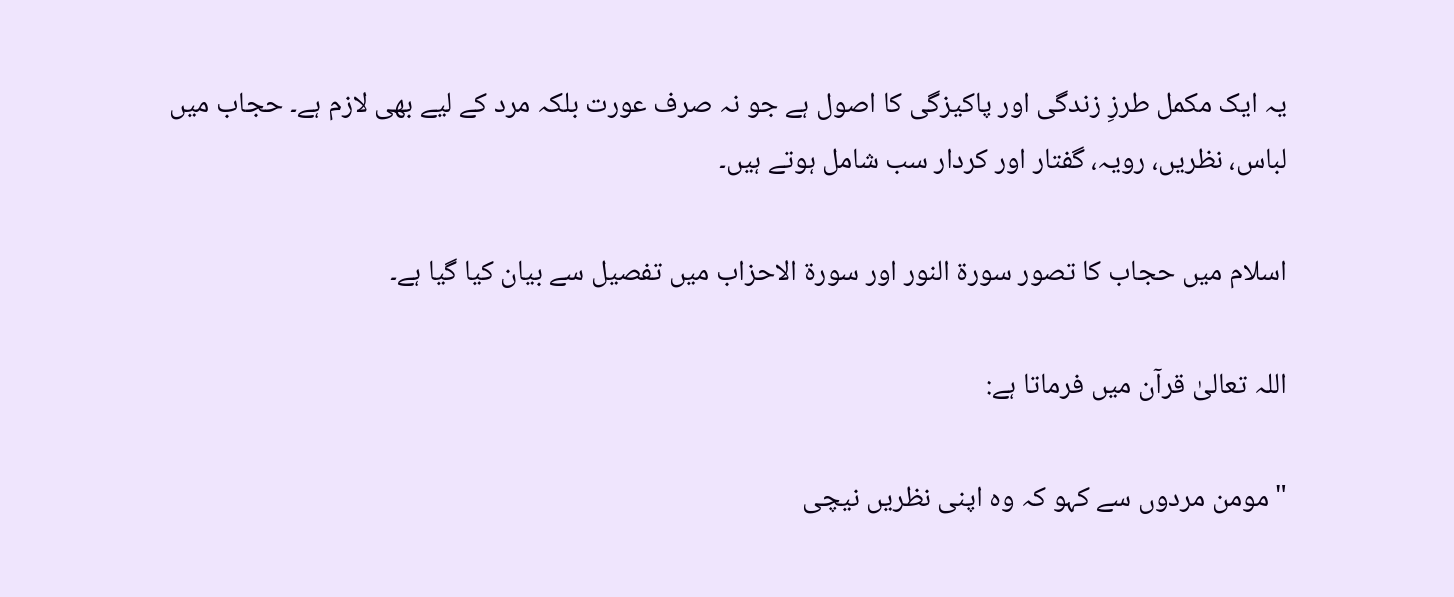یہ ایک مکمل طرزِ زندگی اور پاکیزگی کا اصول ہے جو نہ صرف عورت بلکہ مرد کے لیے بھی لازم ہے۔ حجاب میں لباس، نظریں، رویہ، گفتار اور کردار سب شامل ہوتے ہیں۔

اسلام میں حجاب کا تصور سورۃ النور اور سورۃ الاحزاب میں تفصیل سے بیان کیا گیا ہے۔

اللہ تعالیٰ قرآن میں فرماتا ہے:

"مومن مردوں سے کہو کہ وہ اپنی نظریں نیچی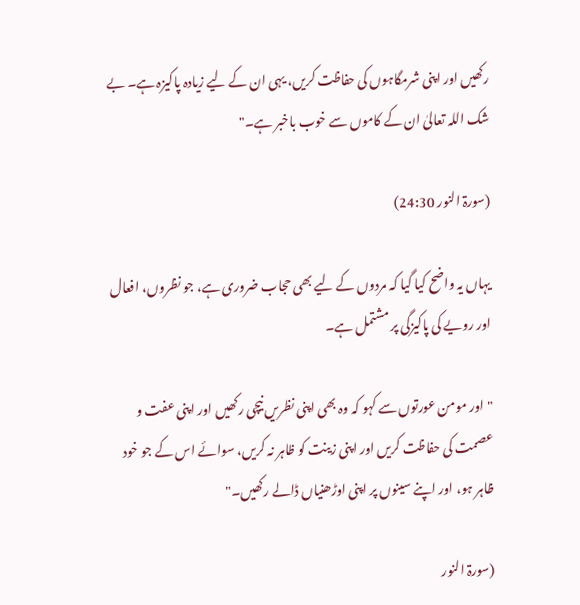رکھیں اور اپنی شرمگاہوں کی حفاظت کریں، یہی ان کے لیے زیادہ پاکیزہ ہے۔ بے شک اللہ تعالیٰ ان کے کاموں سے خوب باخبر ہے۔"

(سورۃ النور 24:30)

یہاں یہ واضح کیا گیا کہ مردوں کے لیے بھی حجاب ضروری ہے، جو نظروں، افعال اور رویے کی پاکیزگی پر مشتمل ہے۔

"اور مومن عورتوں سے کہو کہ وہ بھی اپنی نظریں نیچی رکھیں اور اپنی عفت و عصمت کی حفاظت کریں اور اپنی زینت کو ظاہر نہ کریں، سوائے اس کے جو خود ظاہر ہو، اور اپنے سینوں پر اپنی اوڑھنیاں ڈالے رکھیں۔"

(سورۃ النور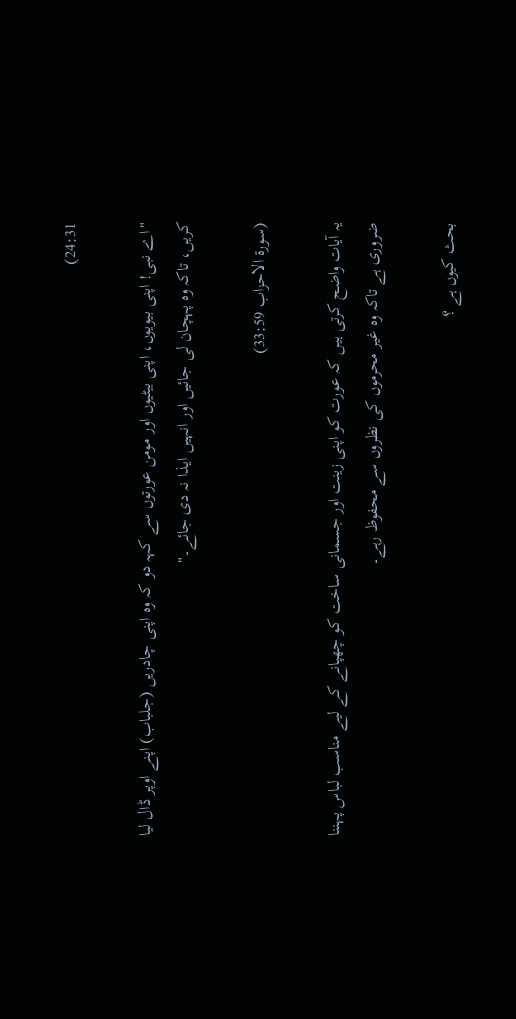24:31)

"اے نبی! اپنی بیویوں، اپنی بیٹیوں اور مومن عورتوں سے کہہ دو کہ وہ اپنی چادریں (جلباب) اپنے اوپر ڈال لیا کریں، تاکہ وہ پہچان لی جائیں اور انہیں ایذا نہ دی جائے۔"

(سورۃ الاحزاب 33:59)

یہ آیات واضح کرتی ہیں کہ عورت کو اپنی زینت اور جسمانی ساخت کو چھپانے کے لیے مناسب لباس پہننا ضروری ہے تاکہ وہ غیر محرموں کی نظروں سے محفوظ رہے۔

بحث کیوں ہے ؟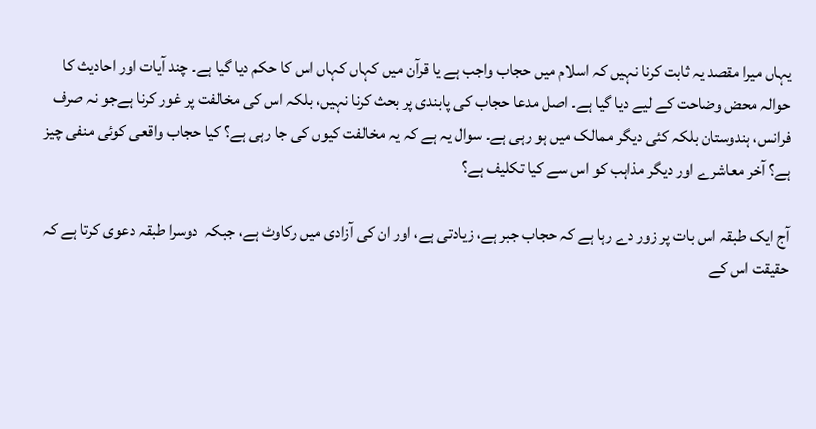یہاں میرا مقصد یہ ثابت کرنا نہیں کہ اسلام میں حجاب واجب ہے یا قرآن میں کہاں کہاں اس کا حکم دیا گیا ہے۔ چند آیات اور احادیث کا حوالہ محض وضاحت کے لیے دیا گیا ہے۔ اصل مدعا حجاب کی پابندی پر بحث کرنا نہیں، بلکہ اس کی مخالفت پر غور کرنا ہےجو نہ صرف فرانس، ہندوستان بلکہ کئی دیگر ممالک میں ہو رہی ہے۔ سوال یہ ہے کہ یہ مخالفت کیوں کی جا رہی ہے؟ کیا حجاب واقعی کوئی منفی چیز ہے؟ آخر معاشرے اور دیگر مذاہب کو اس سے کیا تکلیف ہے؟

آج ایک طبقہ اس بات پر زور دے رہا ہے کہ حجاب جبر ہے، زیادتی ہے، اور ان کی آزادی میں رکاوٹ ہے، جبکہ  دوسرا طبقہ دعوی کرتا ہے کہ حقیقت اس کے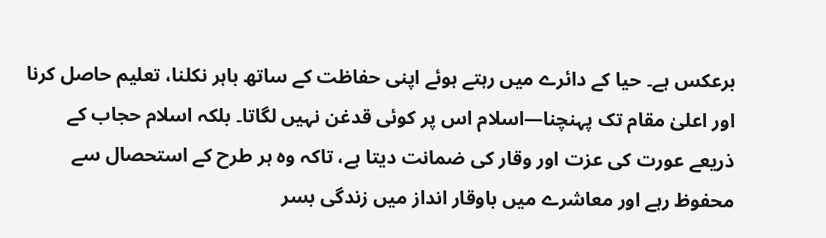برعکس ہے۔ حیا کے دائرے میں رہتے ہوئے اپنی حفاظت کے ساتھ باہر نکلنا، تعلیم حاصل کرنا اور اعلیٰ مقام تک پہنچنا—اسلام اس پر کوئی قدغن نہیں لگاتا۔ بلکہ اسلام حجاب کے ذریعے عورت کی عزت اور وقار کی ضمانت دیتا ہے، تاکہ وہ ہر طرح کے استحصال سے محفوظ رہے اور معاشرے میں باوقار انداز میں زندگی بسر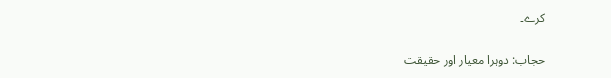کرے۔

حجاب: دوہرا معیار اور حقیقت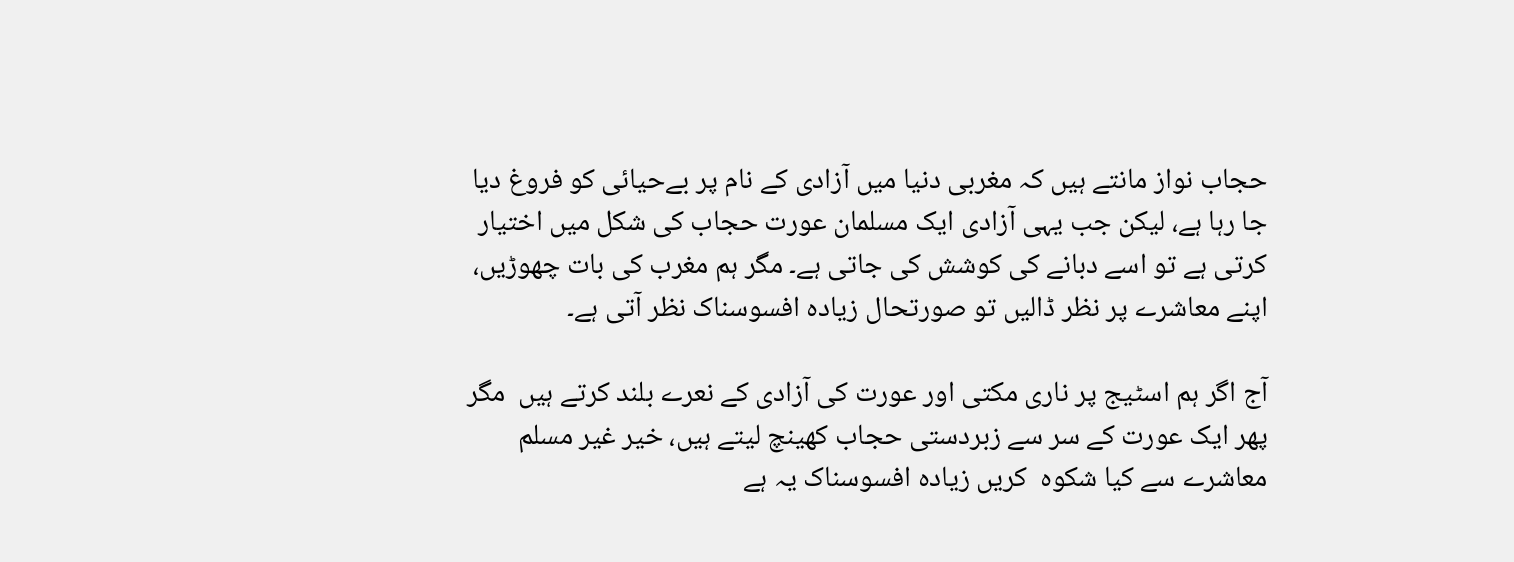حجاب نواز مانتے ہیں کہ مغربی دنیا میں آزادی کے نام پر بےحیائی کو فروغ دیا جا رہا ہے، لیکن جب یہی آزادی ایک مسلمان عورت حجاب کی شکل میں اختیار کرتی ہے تو اسے دبانے کی کوشش کی جاتی ہے۔ مگر ہم مغرب کی بات چھوڑیں، اپنے معاشرے پر نظر ڈالیں تو صورتحال زیادہ افسوسناک نظر آتی ہے۔

آج اگر ہم اسٹیج پر ناری مکتی اور عورت کی آزادی کے نعرے بلند کرتے ہیں  مگر پھر ایک عورت کے سر سے زبردستی حجاب کھینچ لیتے ہیں، خیر غیر مسلم‌ معاشرے سے کیا شکوہ  کریں زیادہ افسوسناک یہ ہے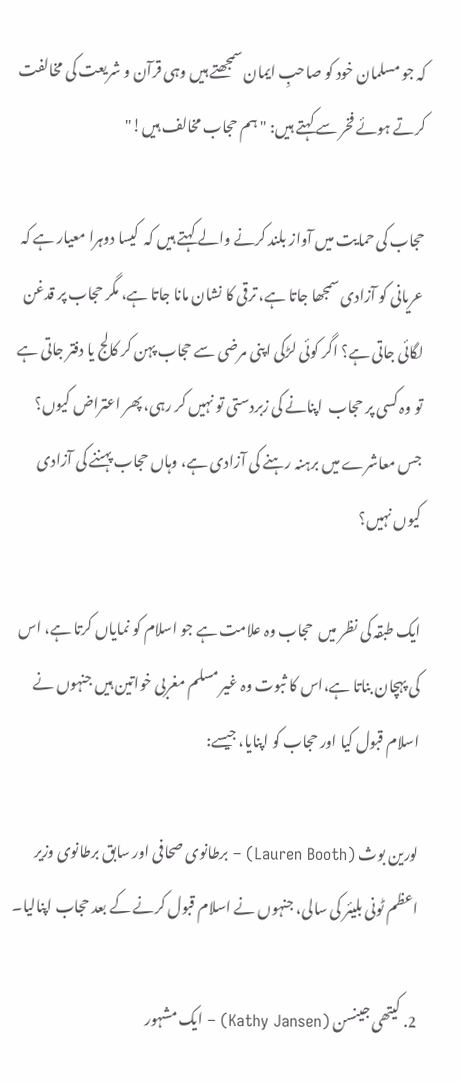کہ جو مسلمان خود کو صاحبِ ایمان سمجھتے ہیں وہی قرآن و شریعت کی مخالفت کرتے ہوئے فخر سے کہتے ہیں: "ہم حجاب مخالف ہیں!"

حجاب کی حمایت میں آواز بلند کرنے والے کہتے ہیں کہ  کیسا دوہرا معیار ہے کہ عریانی کو آزادی سمجھا جاتا ہے، ترقی کا نشان مانا جاتا ہے، مگر حجاب پر قدغن لگائی جاتی ہے؟ اگر کوئی لڑکی اپنی مرضی سے حجاب پہن کر کالج یا دفتر جاتی ہے تو وہ کسی پر حجاب  اپنانے کی زبردستی تو نہیں کر رہی، پھر اعتراض کیوں؟ جس معاشرے میں برہنہ رہنے کی آزادی ہے، وہاں حجاب پہننے کی آزادی کیوں نہیں؟

ایک طبقہ کی نظر میں  حجاب وہ علامت ہے جو اسلام کو نمایاں کرتا ہے، اس کی پہچان بناتا ہے،اس کا ثبوت وہ غیر مسلم مغربی خواتین ہیں جنہوں نے اسلام قبول کیا اور حجاب کو اپنایا، جیسے:

لورین بوث (Lauren Booth) – برطانوی صحافی اور سابق برطانوی وزیر اعظم ٹونی بلیئر کی سالی، جنہوں نے اسلام قبول کرنے کے بعد حجاب اپنالیا۔

2. کیتھی جینسن (Kathy Jansen) – ایک مشہور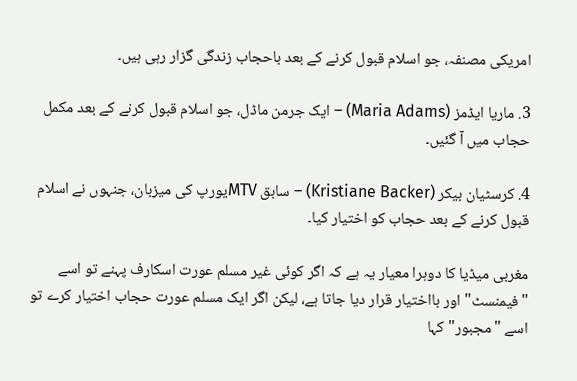امریکی مصنفہ، جو اسلام قبول کرنے کے بعد باحجاب زندگی گزار رہی ہیں۔

3. ماریا ایڈمز (Maria Adams) – ایک جرمن ماڈل، جو اسلام قبول کرنے کے بعد مکمل حجاب میں آ گئیں۔

4. کرسٹیان بیکر (Kristiane Backer) – سابق MTVیورپ کی میزبان، جنہوں نے اسلام قبول کرنے کے بعد حجاب کو اختیار کیا۔

مغربی میڈیا کا دوہرا معیار یہ ہے کہ اگر کوئی غیر مسلم عورت اسکارف پہنے تو اسے "فیمنسٹ" اور بااختیار قرار دیا جاتا ہے، لیکن اگر ایک مسلم عورت حجاب اختیار کرے تو اسے "مجبور" کہا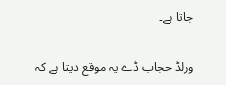جاتا ہے۔

ورلڈ حجاب ڈے یہ موقع دیتا ہے کہ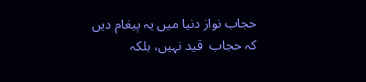حجاب نواز دنیا میں یہ پیغام دیں کہ حجاب  قید نہیں، بلکہ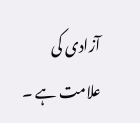آزادی کی علامت ہے ۔